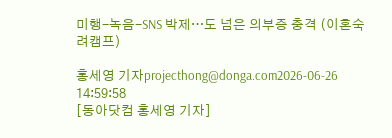미행-녹음-SNS 박제…도 넘은 의부증 충격 (이혼숙려캠프)

홍세영 기자projecthong@donga.com2026-06-26 14:59:58
[동아닷컴 홍세영 기자]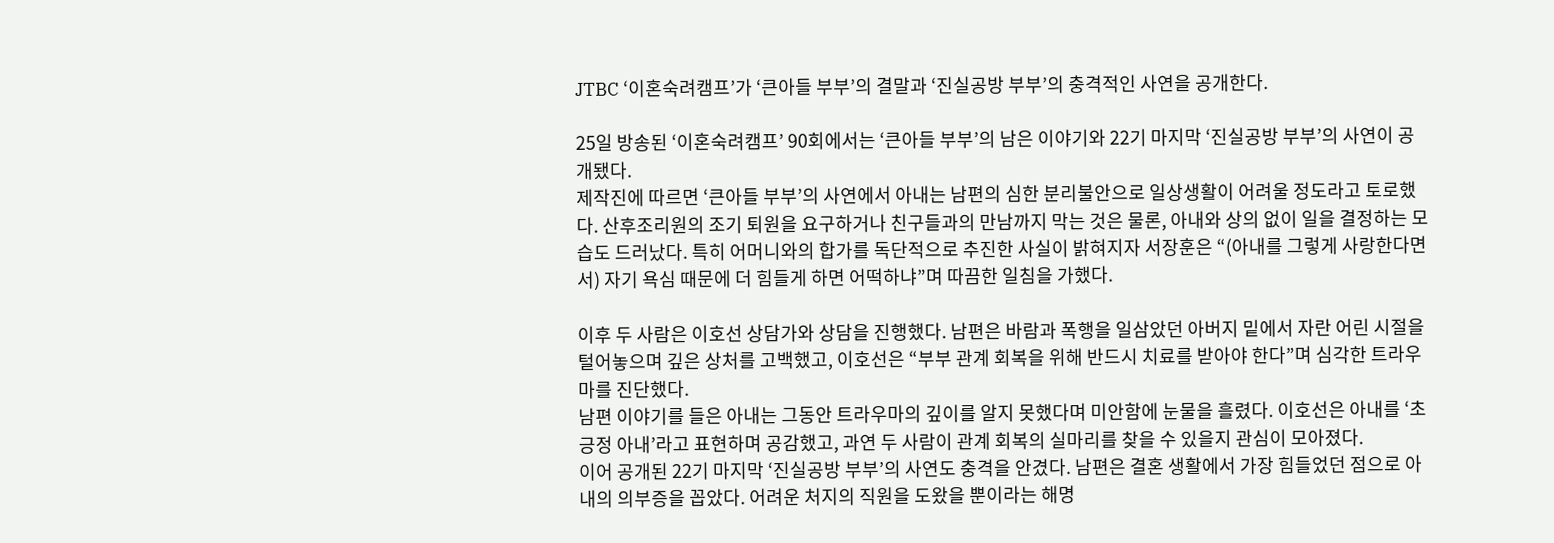JTBC ‘이혼숙려캠프’가 ‘큰아들 부부’의 결말과 ‘진실공방 부부’의 충격적인 사연을 공개한다.

25일 방송된 ‘이혼숙려캠프’ 90회에서는 ‘큰아들 부부’의 남은 이야기와 22기 마지막 ‘진실공방 부부’의 사연이 공개됐다.
제작진에 따르면 ‘큰아들 부부’의 사연에서 아내는 남편의 심한 분리불안으로 일상생활이 어려울 정도라고 토로했다. 산후조리원의 조기 퇴원을 요구하거나 친구들과의 만남까지 막는 것은 물론, 아내와 상의 없이 일을 결정하는 모습도 드러났다. 특히 어머니와의 합가를 독단적으로 추진한 사실이 밝혀지자 서장훈은 “(아내를 그렇게 사랑한다면서) 자기 욕심 때문에 더 힘들게 하면 어떡하냐”며 따끔한 일침을 가했다.

이후 두 사람은 이호선 상담가와 상담을 진행했다. 남편은 바람과 폭행을 일삼았던 아버지 밑에서 자란 어린 시절을 털어놓으며 깊은 상처를 고백했고, 이호선은 “부부 관계 회복을 위해 반드시 치료를 받아야 한다”며 심각한 트라우마를 진단했다.
남편 이야기를 들은 아내는 그동안 트라우마의 깊이를 알지 못했다며 미안함에 눈물을 흘렸다. 이호선은 아내를 ‘초긍정 아내’라고 표현하며 공감했고, 과연 두 사람이 관계 회복의 실마리를 찾을 수 있을지 관심이 모아졌다.
이어 공개된 22기 마지막 ‘진실공방 부부’의 사연도 충격을 안겼다. 남편은 결혼 생활에서 가장 힘들었던 점으로 아내의 의부증을 꼽았다. 어려운 처지의 직원을 도왔을 뿐이라는 해명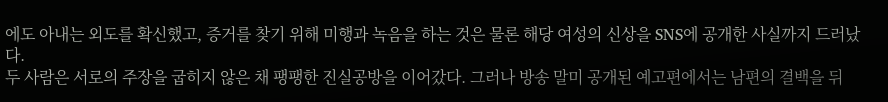에도 아내는 외도를 확신했고, 증거를 찾기 위해 미행과 녹음을 하는 것은 물론 해당 여성의 신상을 SNS에 공개한 사실까지 드러났다.
두 사람은 서로의 주장을 굽히지 않은 채 팽팽한 진실공방을 이어갔다. 그러나 방송 말미 공개된 예고편에서는 남편의 결백을 뒤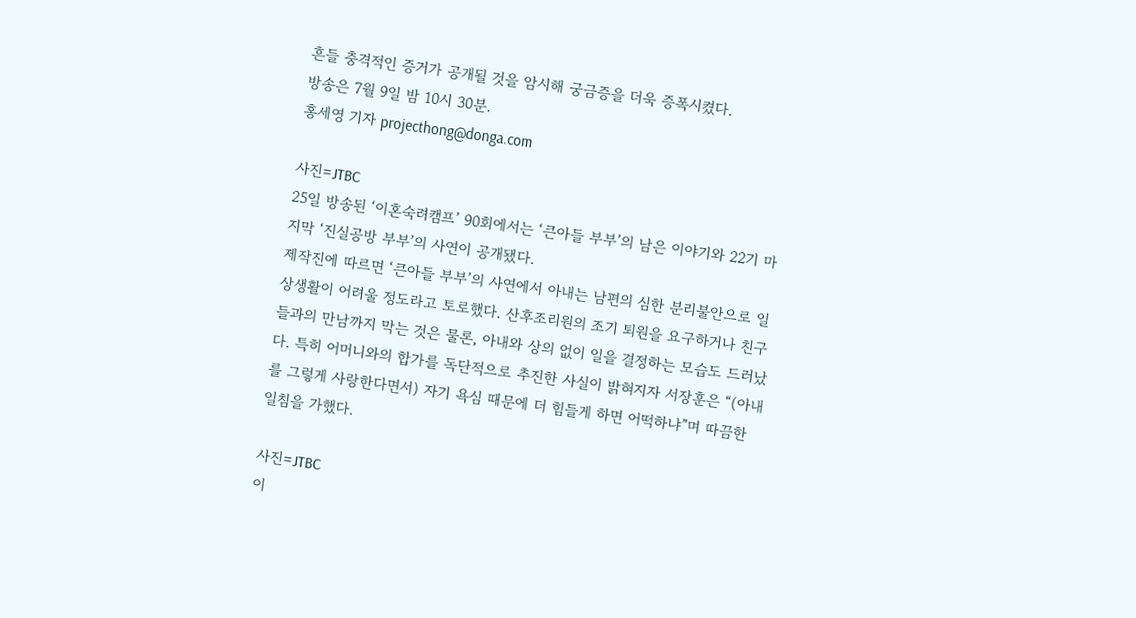흔들 충격적인 증거가 공개될 것을 암시해 궁금증을 더욱 증폭시켰다.
방송은 7월 9일 밤 10시 30분.
홍세영 기자 projecthong@donga.com

사진=JTBC
25일 방송된 ‘이혼숙려캠프’ 90회에서는 ‘큰아들 부부’의 남은 이야기와 22기 마지막 ‘진실공방 부부’의 사연이 공개됐다.
제작진에 따르면 ‘큰아들 부부’의 사연에서 아내는 남편의 심한 분리불안으로 일상생활이 어려울 정도라고 토로했다. 산후조리원의 조기 퇴원을 요구하거나 친구들과의 만남까지 막는 것은 물론, 아내와 상의 없이 일을 결정하는 모습도 드러났다. 특히 어머니와의 합가를 독단적으로 추진한 사실이 밝혀지자 서장훈은 “(아내를 그렇게 사랑한다면서) 자기 욕심 때문에 더 힘들게 하면 어떡하냐”며 따끔한 일침을 가했다.

사진=JTBC
이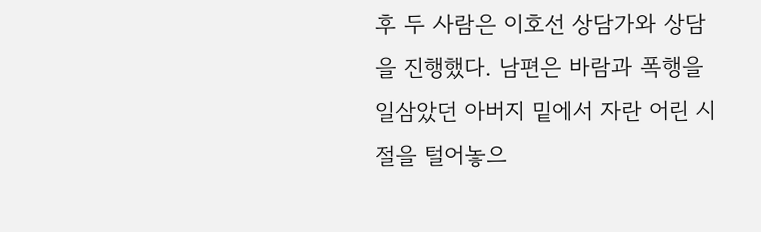후 두 사람은 이호선 상담가와 상담을 진행했다. 남편은 바람과 폭행을 일삼았던 아버지 밑에서 자란 어린 시절을 털어놓으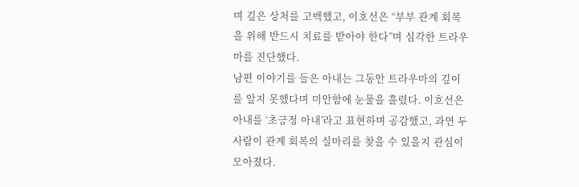며 깊은 상처를 고백했고, 이호선은 “부부 관계 회복을 위해 반드시 치료를 받아야 한다”며 심각한 트라우마를 진단했다.
남편 이야기를 들은 아내는 그동안 트라우마의 깊이를 알지 못했다며 미안함에 눈물을 흘렸다. 이호선은 아내를 ‘초긍정 아내’라고 표현하며 공감했고, 과연 두 사람이 관계 회복의 실마리를 찾을 수 있을지 관심이 모아졌다.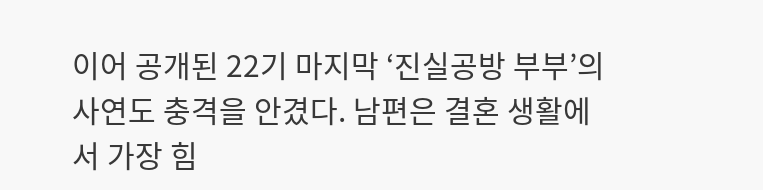이어 공개된 22기 마지막 ‘진실공방 부부’의 사연도 충격을 안겼다. 남편은 결혼 생활에서 가장 힘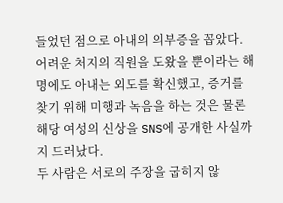들었던 점으로 아내의 의부증을 꼽았다. 어려운 처지의 직원을 도왔을 뿐이라는 해명에도 아내는 외도를 확신했고, 증거를 찾기 위해 미행과 녹음을 하는 것은 물론 해당 여성의 신상을 SNS에 공개한 사실까지 드러났다.
두 사람은 서로의 주장을 굽히지 않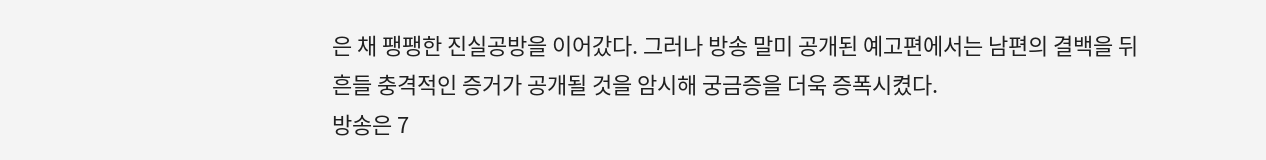은 채 팽팽한 진실공방을 이어갔다. 그러나 방송 말미 공개된 예고편에서는 남편의 결백을 뒤흔들 충격적인 증거가 공개될 것을 암시해 궁금증을 더욱 증폭시켰다.
방송은 7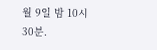월 9일 밤 10시 30분.